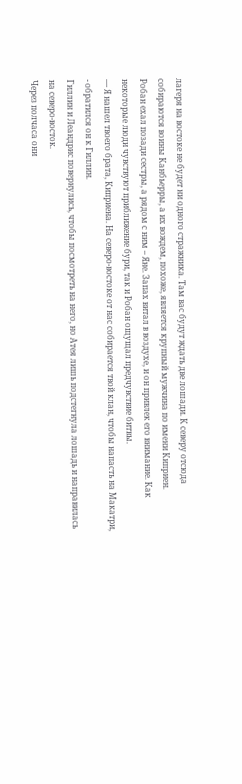лагеря на востоке не будет ни одного стражника. Там вас будут ждать две лошади. К северу отсюда собираются воины Канбьерры, а их вождем, похоже, является крупный мужчина по имени Киприен.
Робан ехал позади сестры, а рядом с ним – Яне. Запах витал в воздухе, и он привлек его внимание. Как некоторые люди чувствуют приближение бури, так и Робан ощущал предчувствие битвы.
— Я нашел твоего брата, Киприена. На северо-востоке от нас собирается твой клан, чтобы напасть на Макатри, - обратился он к Гиллин.
Гиллин и Леандрис повернулись, чтобы посмотреть на него, но Атея лишь подстегнула лошадь и направилась на северо-восток.
Через полчаса они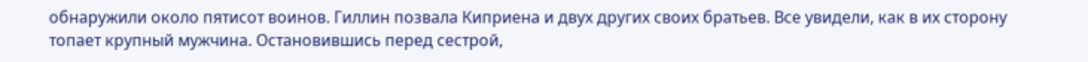обнаружили около пятисот воинов. Гиллин позвала Киприена и двух других своих братьев. Все увидели, как в их сторону топает крупный мужчина. Остановившись перед сестрой,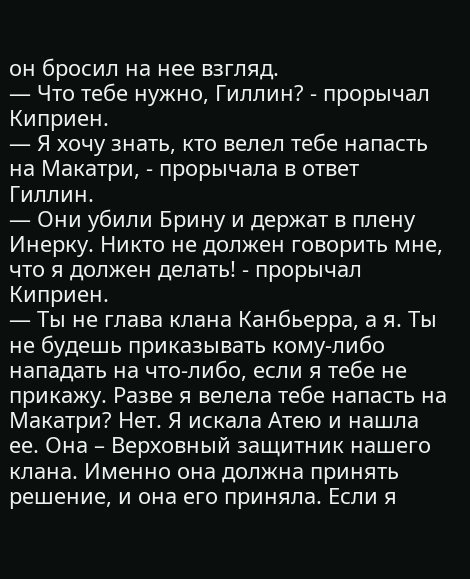он бросил на нее взгляд.
— Что тебе нужно, Гиллин? - прорычал Киприен.
— Я хочу знать, кто велел тебе напасть на Макатри, - прорычала в ответ Гиллин.
— Они убили Брину и держат в плену Инерку. Никто не должен говорить мне, что я должен делать! - прорычал Киприен.
— Ты не глава клана Канбьерра, а я. Ты не будешь приказывать кому-либо нападать на что-либо, если я тебе не прикажу. Разве я велела тебе напасть на Макатри? Нет. Я искала Атею и нашла ее. Она – Верховный защитник нашего клана. Именно она должна принять решение, и она его приняла. Если я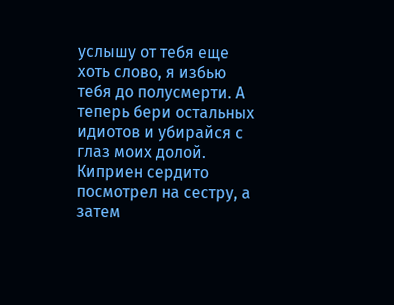услышу от тебя еще хоть слово, я избью тебя до полусмерти. А теперь бери остальных идиотов и убирайся с глаз моих долой.
Киприен сердито посмотрел на сестру, а затем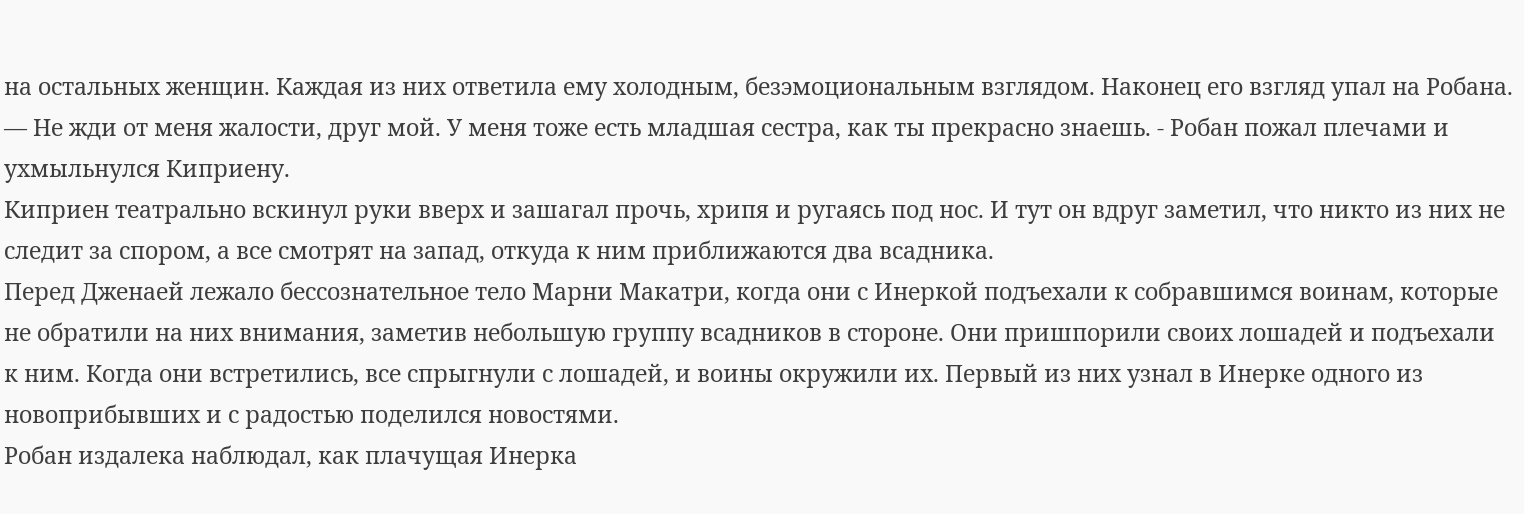на остальных женщин. Каждая из них ответила ему холодным, безэмоциональным взглядом. Наконец его взгляд упал на Робана.
— Не жди от меня жалости, друг мой. У меня тоже есть младшая сестра, как ты прекрасно знаешь. - Робан пожал плечами и ухмыльнулся Киприену.
Киприен театрально вскинул руки вверх и зашагал прочь, хрипя и ругаясь под нос. И тут он вдруг заметил, что никто из них не следит за спором, а все смотрят на запад, откуда к ним приближаются два всадника.
Перед Дженаей лежало бессознательное тело Марни Макатри, когда они с Инеркой подъехали к собравшимся воинам, которые не обратили на них внимания, заметив небольшую группу всадников в стороне. Они пришпорили своих лошадей и подъехали к ним. Когда они встретились, все спрыгнули с лошадей, и воины окружили их. Первый из них узнал в Инерке одного из новоприбывших и с радостью поделился новостями.
Робан издалека наблюдал, как плачущая Инерка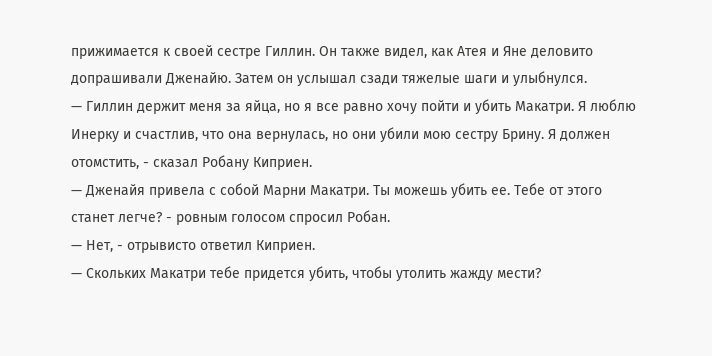прижимается к своей сестре Гиллин. Он также видел, как Атея и Яне деловито допрашивали Дженайю. Затем он услышал сзади тяжелые шаги и улыбнулся.
— Гиллин держит меня за яйца, но я все равно хочу пойти и убить Макатри. Я люблю Инерку и счастлив, что она вернулась, но они убили мою сестру Брину. Я должен отомстить, - сказал Робану Киприен.
— Дженайя привела с собой Марни Макатри. Ты можешь убить ее. Тебе от этого станет легче? - ровным голосом спросил Робан.
— Нет, - отрывисто ответил Киприен.
— Скольких Макатри тебе придется убить, чтобы утолить жажду мести?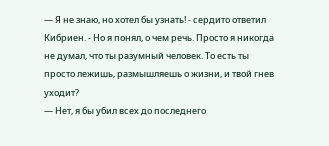— Я не знаю, но хотел бы узнать! - сердито ответил Кибриен. - Но я понял, о чем речь. Просто я никогда не думал, что ты разумный человек. То есть ты просто лежишь, размышляешь о жизни, и твой гнев уходит?
— Нет, я бы убил всех до последнего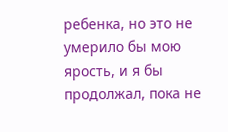ребенка, но это не умерило бы мою ярость, и я бы продолжал, пока не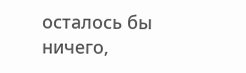осталось бы ничего,